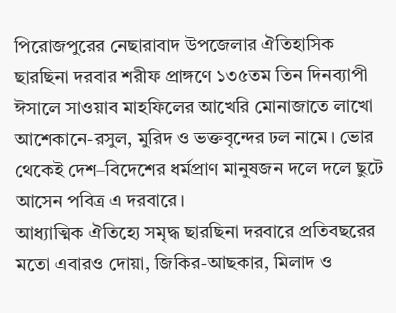পিরোজপুরের নেছারাবাদ উপজেলার ঐতিহাসিক ছারছিনা দরবার শরীফ প্রাঙ্গণে ১৩৫তম তিন দিনব্যাপী ঈসালে সাওয়াব মাহফিলের আখেরি মোনাজাতে লাখো আশেকানে-রসুল, মুরিদ ও ভক্তবৃন্দের ঢল নামে। ভোর থেকেই দেশ–বিদেশের ধর্মপ্রাণ মানুষজন দলে দলে ছুটে আসেন পবিত্র এ দরবারে।
আধ্যাত্মিক ঐতিহ্যে সমৃদ্ধ ছারছিনা দরবারে প্রতিবছরের মতো এবারও দোয়া, জিকির-আছকার, মিলাদ ও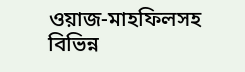ওয়াজ-মাহফিলসহ বিভিন্ন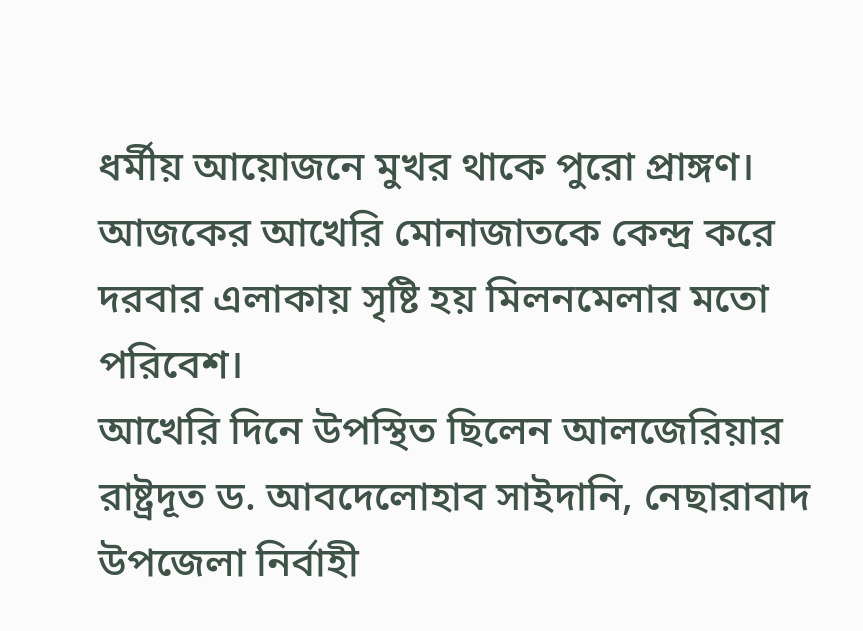ধর্মীয় আয়োজনে মুখর থাকে পুরো প্রাঙ্গণ। আজকের আখেরি মোনাজাতকে কেন্দ্র করে দরবার এলাকায় সৃষ্টি হয় মিলনমেলার মতো পরিবেশ।
আখেরি দিনে উপস্থিত ছিলেন আলজেরিয়ার রাষ্ট্রদূত ড. আবদেলোহাব সাইদানি, নেছারাবাদ উপজেলা নির্বাহী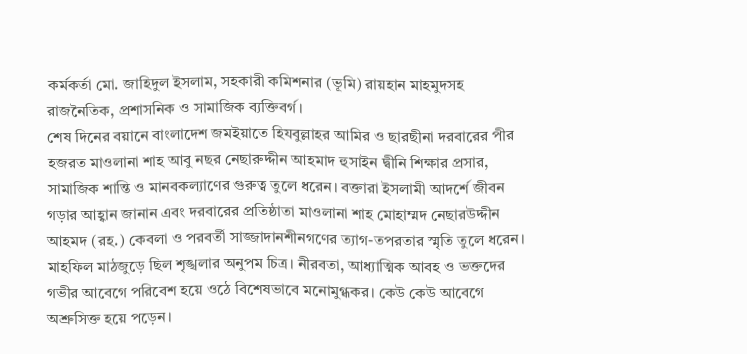কর্মকর্তা মো. জাহিদুল ইসলাম, সহকারী কমিশনার (ভূমি) রায়হান মাহমুদসহ রাজনৈতিক, প্রশাসনিক ও সামাজিক ব্যক্তিবর্গ।
শেষ দিনের বয়ানে বাংলাদেশ জমইয়াতে হিযবুল্লাহর আমির ও ছারছীনা দরবারের পীর হজরত মাওলানা শাহ আবু নছর নেছারুদ্দীন আহমাদ হুসাইন দ্বীনি শিক্ষার প্রসার, সামাজিক শান্তি ও মানবকল্যাণের গুরুত্ব তুলে ধরেন। বক্তারা ইসলামী আদর্শে জীবন গড়ার আহ্বান জানান এবং দরবারের প্রতিষ্ঠাতা মাওলানা শাহ মোহাম্মদ নেছারউদ্দীন আহমদ (রহ.) কেবলা ও পরবর্তী সাজ্জাদানশীনগণের ত্যাগ-তপরতার স্মৃতি তুলে ধরেন।
মাহফিল মাঠজুড়ে ছিল শৃঙ্খলার অনুপম চিত্র। নীরবতা, আধ্যাত্মিক আবহ ও ভক্তদের গভীর আবেগে পরিবেশ হয়ে ওঠে বিশেষভাবে মনোমুগ্ধকর। কেউ কেউ আবেগে অশ্রুসিক্ত হয়ে পড়েন।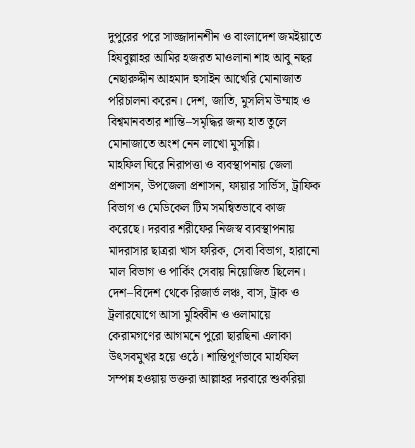দুপুরের পরে সাজ্জাদানশীন ও বাংলাদেশ জমইয়াতে হিযবুল্লাহর আমির হজরত মাওলানা শাহ আবু নছর নেছারুদ্দীন আহমাদ হুসাইন আখেরি মোনাজাত পরিচালনা করেন। দেশ, জাতি, মুসলিম উম্মাহ ও বিশ্বমানবতার শান্তি–সমৃদ্ধির জন্য হাত তুলে মোনাজাতে অংশ নেন লাখো মুসল্লি।
মাহফিল ঘিরে নিরাপত্তা ও ব্যবস্থাপনায় জেলা প্রশাসন, উপজেলা প্রশাসন, ফায়ার সার্ভিস, ট্রাফিক বিভাগ ও মেডিকেল টিম সমন্বিতভাবে কাজ করেছে। দরবার শরীফের নিজস্ব ব্যবস্থাপনায় মাদরাসার ছাত্ররা খাস ফরিক, সেবা বিভাগ, হারানো মাল বিভাগ ও পার্কিং সেবায় নিয়োজিত ছিলেন।
দেশ–বিদেশ থেকে রিজার্ভ লঞ্চ, বাস, ট্রাক ও ট্রলারযোগে আসা মুহিব্বীন ও ওলামায়ে কেরামগণের আগমনে পুরো ছারছিনা এলাকা উৎসবমুখর হয়ে ওঠে। শান্তিপূর্ণভাবে মাহফিল সম্পন্ন হওয়ায় ভক্তরা আল্লাহর দরবারে শুকরিয়া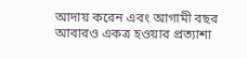আদায় করেন এবং আগামী বছর আবারও একত্র হওয়ার প্রত্যাশা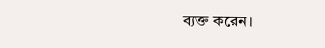ব্যক্ত করেন।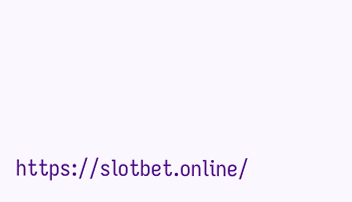https://slotbet.online/